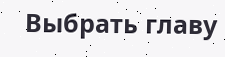Выбрать главу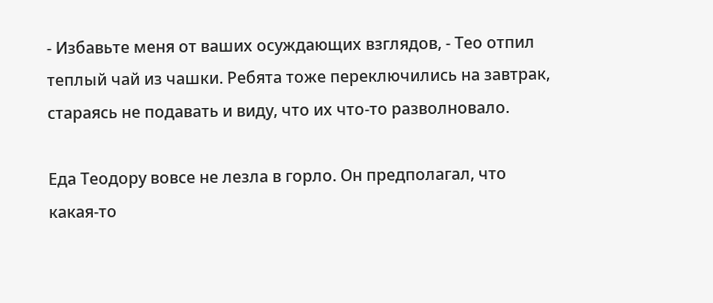- Избавьте меня от ваших осуждающих взглядов, - Тео отпил теплый чай из чашки. Ребята тоже переключились на завтрак, стараясь не подавать и виду, что их что-то разволновало.

Еда Теодору вовсе не лезла в горло. Он предполагал, что какая-то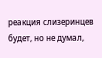реакция слизеринцев будет, но не думал,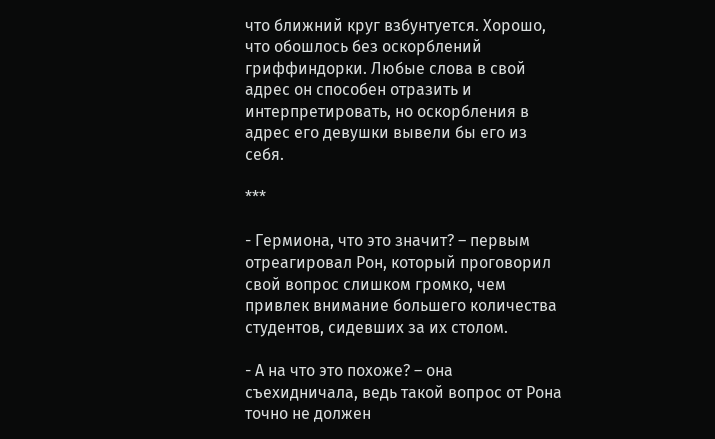что ближний круг взбунтуется. Хорошо, что обошлось без оскорблений гриффиндорки. Любые слова в свой адрес он способен отразить и интерпретировать, но оскорбления в адрес его девушки вывели бы его из себя.

***

- Гермиона, что это значит? – первым отреагировал Рон, который проговорил свой вопрос слишком громко, чем привлек внимание большего количества студентов, сидевших за их столом.

- А на что это похоже? – она съехидничала, ведь такой вопрос от Рона точно не должен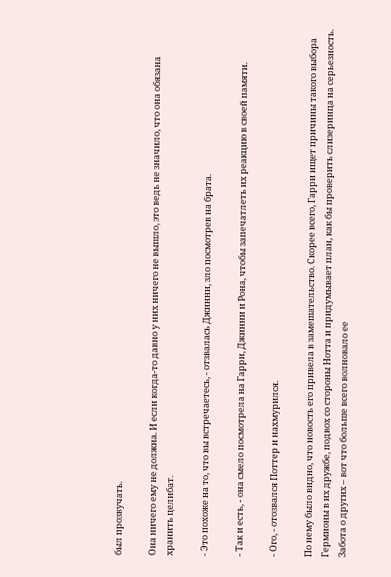был прозвучать.

Она ничего ему не должна. И если когда-то давно у них ничего не вышло, это ведь не значило, что она обязана хранить целибат.

- Это похоже на то, что вы встречаетесь, - отзвалась Джинни, зло посмотрев на брата.

- Так и есть, - она смело посмотрела на Гарри, Джинни и Рона, чтобы запечатлеть их реакцию в своей памяти.

- Ого, - отозвался Поттер и нахмурился.

По нему было видно, что новость его привела в замешательство. Скорее всего, Гарри ищет причины такого выбора Гермионы в их дружбе, подвох со стороны Нотта и придумывает план, как бы проверить слизеринца на серьезность. Забота о других – вот что больше всего волновало ее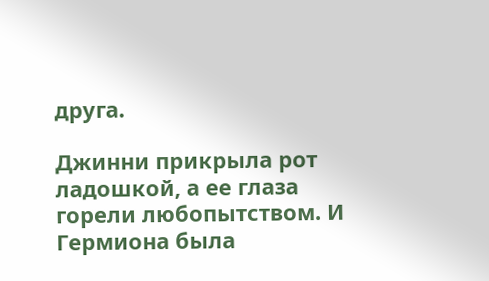друга.

Джинни прикрыла рот ладошкой, а ее глаза горели любопытством. И Гермиона была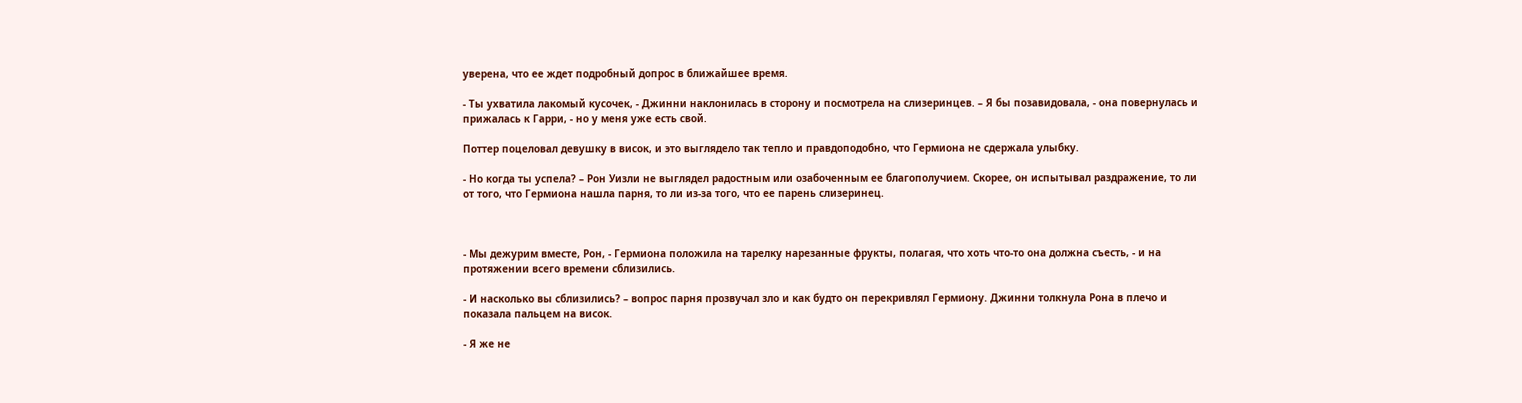уверена, что ее ждет подробный допрос в ближайшее время.

- Ты ухватила лакомый кусочек, - Джинни наклонилась в сторону и посмотрела на слизеринцев. – Я бы позавидовала, - она повернулась и прижалась к Гарри, - но у меня уже есть свой.

Поттер поцеловал девушку в висок, и это выглядело так тепло и правдоподобно, что Гермиона не сдержала улыбку.

- Но когда ты успела? – Рон Уизли не выглядел радостным или озабоченным ее благополучием. Скорее, он испытывал раздражение, то ли от того, что Гермиона нашла парня, то ли из-за того, что ее парень слизеринец.



- Мы дежурим вместе, Рон, - Гермиона положила на тарелку нарезанные фрукты, полагая, что хоть что-то она должна съесть, - и на протяжении всего времени сблизились.

- И насколько вы сблизились? – вопрос парня прозвучал зло и как будто он перекривлял Гермиону. Джинни толкнула Рона в плечо и показала пальцем на висок.

- Я же не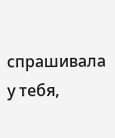спрашивала у тебя,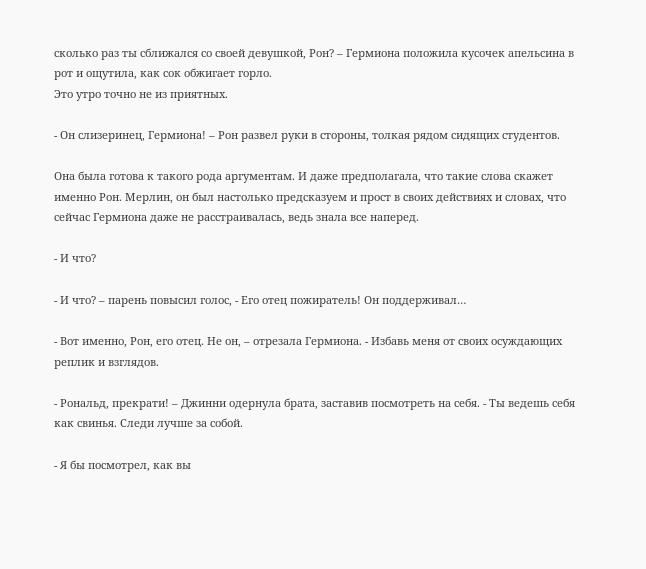сколько раз ты сближался со своей девушкой, Рон? – Гермиона положила кусочек апельсина в рот и ощутила, как сок обжигает горло.
Это утро точно не из приятных.

- Он слизеринец, Гермиона! – Рон развел руки в стороны, толкая рядом сидящих студентов.

Она была готова к такого рода аргументам. И даже предполагала, что такие слова скажет именно Рон. Мерлин, он был настолько предсказуем и прост в своих действиях и словах, что сейчас Гермиона даже не расстраивалась, ведь знала все наперед.

- И что?

- И что? – парень повысил голос, - Его отец пожиратель! Он поддерживал…

- Вот именно, Рон, его отец. Не он, – отрезала Гермиона. - Избавь меня от своих осуждающих реплик и взглядов.

- Рональд, прекрати! – Джинни одернула брата, заставив посмотреть на себя. - Ты ведешь себя как свинья. Следи лучше за собой.

- Я бы посмотрел, как вы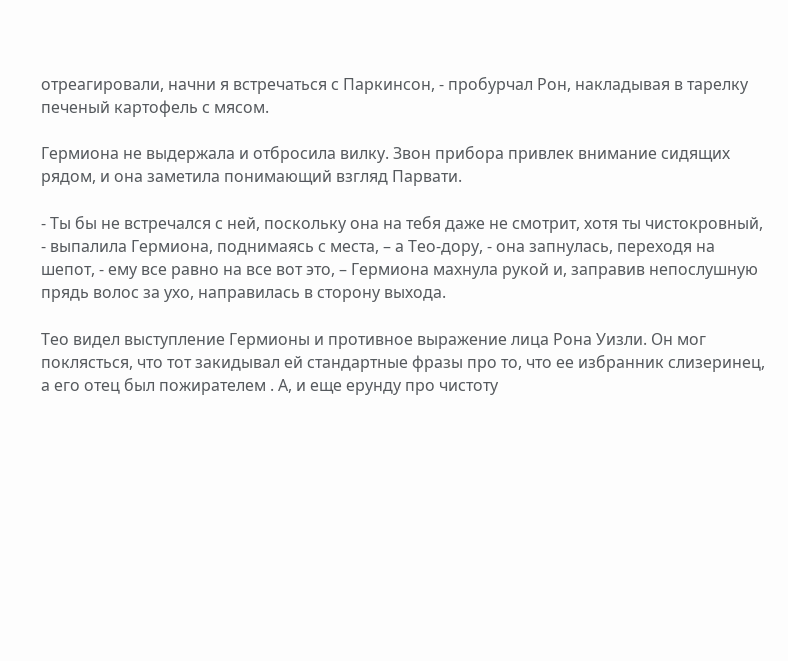отреагировали, начни я встречаться с Паркинсон, - пробурчал Рон, накладывая в тарелку печеный картофель с мясом.

Гермиона не выдержала и отбросила вилку. Звон прибора привлек внимание сидящих рядом, и она заметила понимающий взгляд Парвати.

- Ты бы не встречался с ней, поскольку она на тебя даже не смотрит, хотя ты чистокровный, - выпалила Гермиона, поднимаясь с места, – а Тео-дору, - она запнулась, переходя на шепот, - ему все равно на все вот это, – Гермиона махнула рукой и, заправив непослушную прядь волос за ухо, направилась в сторону выхода.

Тео видел выступление Гермионы и противное выражение лица Рона Уизли. Он мог поклясться, что тот закидывал ей стандартные фразы про то, что ее избранник слизеринец, а его отец был пожирателем . А, и еще ерунду про чистоту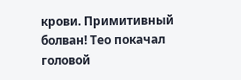крови. Примитивный болван! Тео покачал головой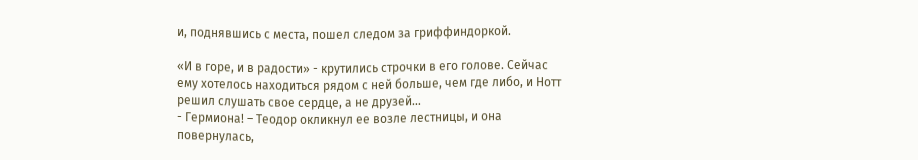и, поднявшись с места, пошел следом за гриффиндоркой.

«И в горе, и в радости» - крутились строчки в его голове. Сейчас ему хотелось находиться рядом с ней больше, чем где либо, и Нотт решил слушать свое сердце, а не друзей…
- Гермиона! – Теодор окликнул ее возле лестницы, и она повернулась,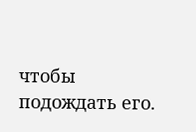чтобы подождать его.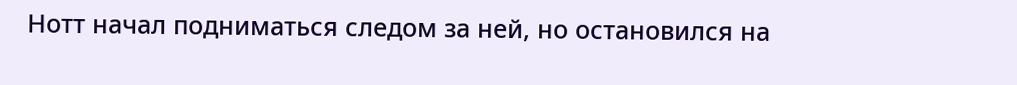Нотт начал подниматься следом за ней, но остановился на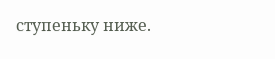ступеньку ниже.